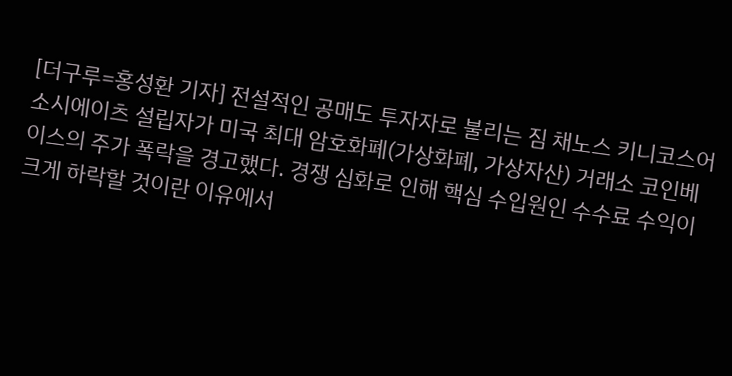[더구루=홍성환 기자] 전설적인 공매도 투자자로 불리는 짐 채노스 키니코스어소시에이츠 설립자가 미국 최대 암호화폐(가상화폐, 가상자산) 거래소 코인베이스의 주가 폭락을 경고했다. 경쟁 심화로 인해 핵심 수입원인 수수료 수익이 크게 하락할 것이란 이유에서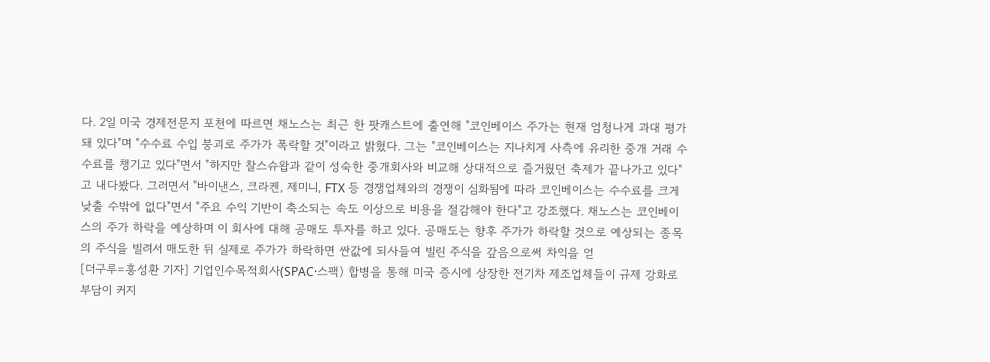다. 2일 미국 경제전문지 포천에 따르면 채노스는 최근 한 팟캐스트에 출연해 "코인베이스 주가는 현재 엄청나게 과대 평가돼 있다"며 "수수료 수입 붕괴로 주가가 폭락할 것"이라고 밝혔다. 그는 "코인베이스는 지나치게 사측에 유리한 중개 거래 수수료를 챙기고 있다"면서 "하지만 찰스슈왑과 같이 성숙한 중개회사와 비교해 상대적으로 즐거웠던 축제가 끝나가고 있다"고 내다봤다. 그러면서 "바이낸스, 크라켄, 제미니, FTX 등 경쟁업체와의 경쟁이 심화됨에 따라 코인베이스는 수수료를 크게 낮출 수밖에 없다"면서 "주요 수익 기반이 축소되는 속도 이상으로 비용을 절감해야 한다"고 강조했다. 채노스는 코인베이스의 주가 하락을 예상하며 이 회사에 대해 공매도 투자를 하고 있다. 공매도는 향후 주가가 하락할 것으로 예상되는 종목의 주식을 빌려서 매도한 뒤 실제로 주가가 하락하면 싼값에 되사들여 빌린 주식을 갚음으로써 차익을 얻
[더구루=홍성환 기자] 기업인수목적회사(SPAC·스팩) 합병을 통해 미국 증시에 상장한 전기차 제조업체들이 규제 강화로 부담이 커지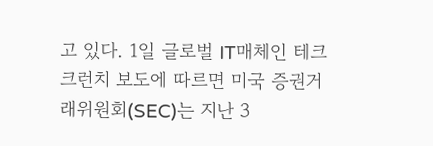고 있다. 1일 글로벌 IT매체인 테크크런치 보도에 따르면 미국 증권거래위원회(SEC)는 지난 3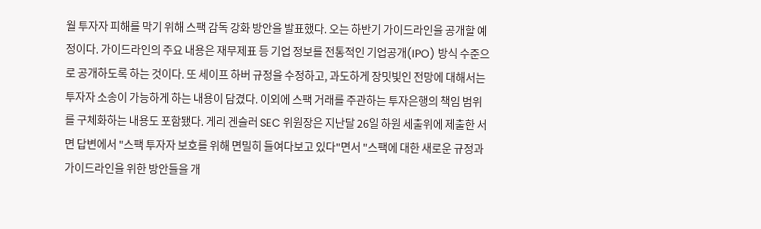월 투자자 피해를 막기 위해 스팩 감독 강화 방안을 발표했다. 오는 하반기 가이드라인을 공개할 예정이다. 가이드라인의 주요 내용은 재무제표 등 기업 정보를 전통적인 기업공개(IPO) 방식 수준으로 공개하도록 하는 것이다. 또 세이프 하버 규정을 수정하고, 과도하게 장밋빛인 전망에 대해서는 투자자 소송이 가능하게 하는 내용이 담겼다. 이외에 스팩 거래를 주관하는 투자은행의 책임 범위를 구체화하는 내용도 포함됐다. 게리 겐슬러 SEC 위원장은 지난달 26일 하원 세출위에 제출한 서면 답변에서 "스팩 투자자 보호를 위해 면밀히 들여다보고 있다"면서 "스팩에 대한 새로운 규정과 가이드라인을 위한 방안들을 개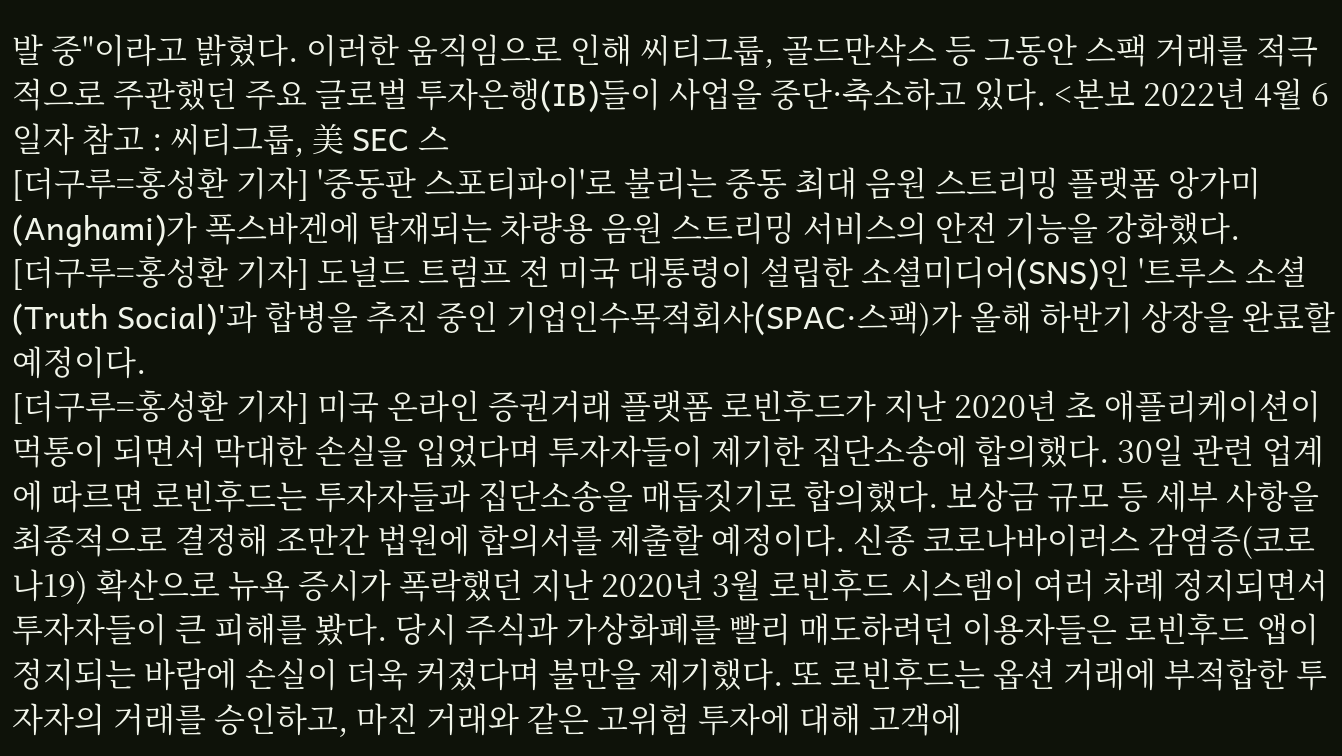발 중"이라고 밝혔다. 이러한 움직임으로 인해 씨티그룹, 골드만삭스 등 그동안 스팩 거래를 적극적으로 주관했던 주요 글로벌 투자은행(IB)들이 사업을 중단·축소하고 있다. <본보 2022년 4월 6일자 참고 : 씨티그룹, 美 SEC 스
[더구루=홍성환 기자] '중동판 스포티파이'로 불리는 중동 최대 음원 스트리밍 플랫폼 앙가미(Anghami)가 폭스바겐에 탑재되는 차량용 음원 스트리밍 서비스의 안전 기능을 강화했다.
[더구루=홍성환 기자] 도널드 트럼프 전 미국 대통령이 설립한 소셜미디어(SNS)인 '트루스 소셜(Truth Social)'과 합병을 추진 중인 기업인수목적회사(SPAC·스팩)가 올해 하반기 상장을 완료할 예정이다.
[더구루=홍성환 기자] 미국 온라인 증권거래 플랫폼 로빈후드가 지난 2020년 초 애플리케이션이 먹통이 되면서 막대한 손실을 입었다며 투자자들이 제기한 집단소송에 합의했다. 30일 관련 업계에 따르면 로빈후드는 투자자들과 집단소송을 매듭짓기로 합의했다. 보상금 규모 등 세부 사항을 최종적으로 결정해 조만간 법원에 합의서를 제출할 예정이다. 신종 코로나바이러스 감염증(코로나19) 확산으로 뉴욕 증시가 폭락했던 지난 2020년 3월 로빈후드 시스템이 여러 차례 정지되면서 투자자들이 큰 피해를 봤다. 당시 주식과 가상화폐를 빨리 매도하려던 이용자들은 로빈후드 앱이 정지되는 바람에 손실이 더욱 커졌다며 불만을 제기했다. 또 로빈후드는 옵션 거래에 부적합한 투자자의 거래를 승인하고, 마진 거래와 같은 고위험 투자에 대해 고객에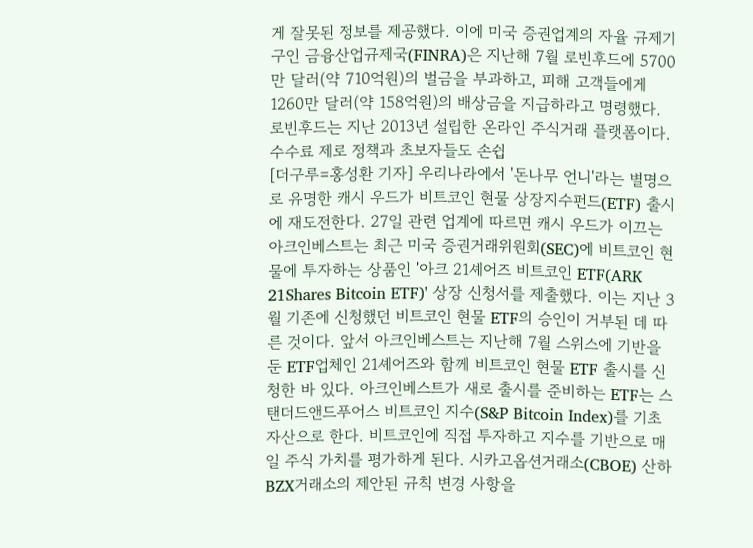게 잘못된 정보를 제공했다. 이에 미국 증권업계의 자율 규제기구인 금융산업규제국(FINRA)은 지난해 7월 로빈후드에 5700만 달러(약 710억원)의 벌금을 부과하고, 피해 고객들에게 1260만 달러(약 158억원)의 배상금을 지급하라고 명령했다. 로빈후드는 지난 2013년 설립한 온라인 주식거래 플랫폼이다. 수수료 제로 정책과 초보자들도 손쉽
[더구루=홍성환 기자] 우리나라에서 '돈나무 언니'라는 별명으로 유명한 캐시 우드가 비트코인 현물 상장지수펀드(ETF) 출시에 재도전한다. 27일 관련 업계에 따르면 캐시 우드가 이끄는 아크인베스트는 최근 미국 증권거래위원회(SEC)에 비트코인 현물에 투자하는 상품인 '아크 21셰어즈 비트코인 ETF(ARK 21Shares Bitcoin ETF)' 상장 신청서를 제출했다. 이는 지난 3월 기존에 신청했던 비트코인 현물 ETF의 승인이 거부된 데 따른 것이다. 앞서 아크인베스트는 지난해 7월 스위스에 기반을 둔 ETF업체인 21셰어즈와 함께 비트코인 현물 ETF 출시를 신청한 바 있다. 아크인베스트가 새로 출시를 준비하는 ETF는 스탠더드앤드푸어스 비트코인 지수(S&P Bitcoin Index)를 기초자산으로 한다. 비트코인에 직접 투자하고 지수를 기반으로 매일 주식 가치를 평가하게 된다. 시카고옵션거래소(CBOE) 산하 BZX거래소의 제안된 규칙 변경 사항을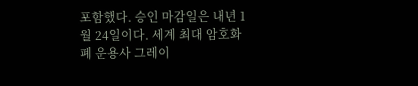포함했다. 승인 마감일은 내년 1월 24일이다. 세계 최대 암호화폐 운용사 그레이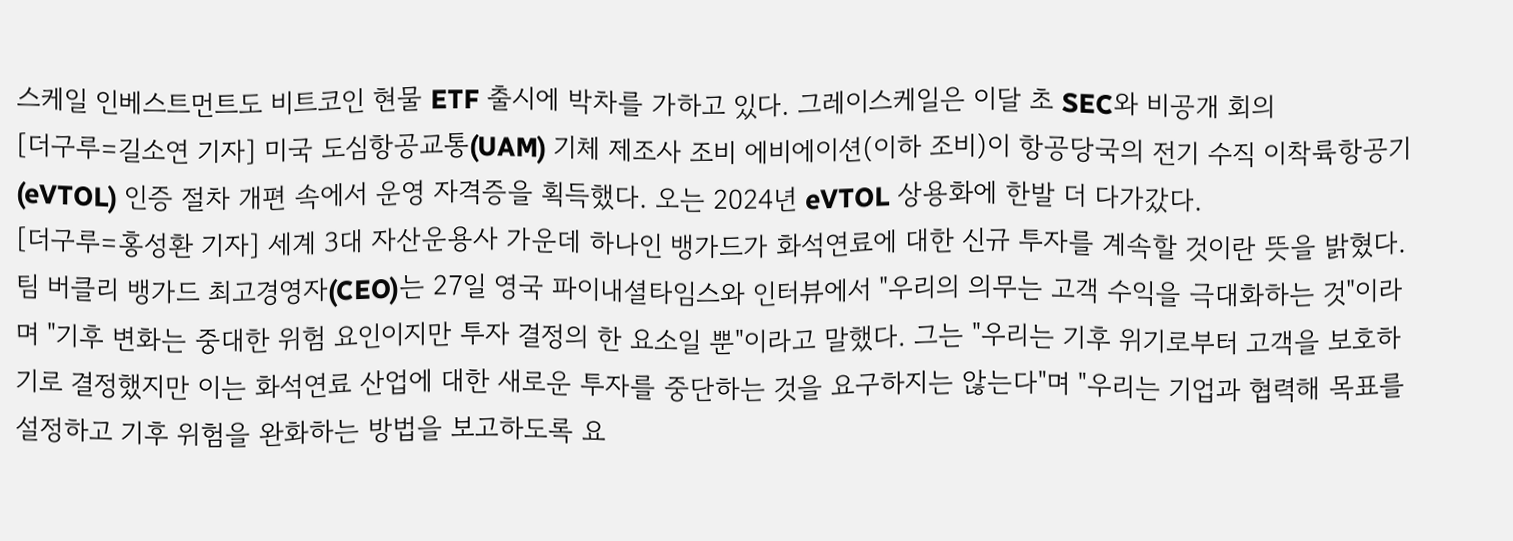스케일 인베스트먼트도 비트코인 현물 ETF 출시에 박차를 가하고 있다. 그레이스케일은 이달 초 SEC와 비공개 회의
[더구루=길소연 기자] 미국 도심항공교통(UAM) 기체 제조사 조비 에비에이션(이하 조비)이 항공당국의 전기 수직 이착륙항공기(eVTOL) 인증 절차 개편 속에서 운영 자격증을 획득했다. 오는 2024년 eVTOL 상용화에 한발 더 다가갔다.
[더구루=홍성환 기자] 세계 3대 자산운용사 가운데 하나인 뱅가드가 화석연료에 대한 신규 투자를 계속할 것이란 뜻을 밝혔다. 팀 버클리 뱅가드 최고경영자(CEO)는 27일 영국 파이내셜타임스와 인터뷰에서 "우리의 의무는 고객 수익을 극대화하는 것"이라며 "기후 변화는 중대한 위험 요인이지만 투자 결정의 한 요소일 뿐"이라고 말했다. 그는 "우리는 기후 위기로부터 고객을 보호하기로 결정했지만 이는 화석연료 산업에 대한 새로운 투자를 중단하는 것을 요구하지는 않는다"며 "우리는 기업과 협력해 목표를 설정하고 기후 위험을 완화하는 방법을 보고하도록 요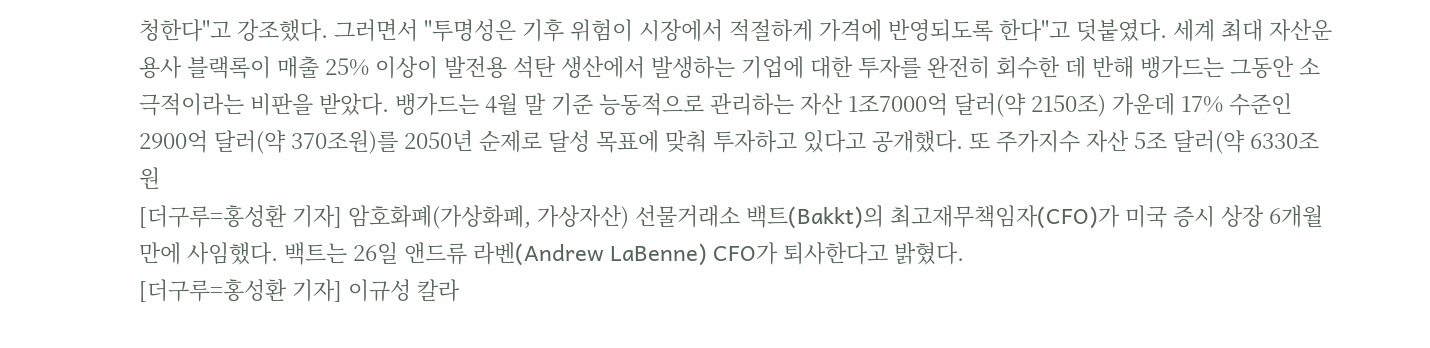청한다"고 강조했다. 그러면서 "투명성은 기후 위험이 시장에서 적절하게 가격에 반영되도록 한다"고 덧붙였다. 세계 최대 자산운용사 블랙록이 매출 25% 이상이 발전용 석탄 생산에서 발생하는 기업에 대한 투자를 완전히 회수한 데 반해 뱅가드는 그동안 소극적이라는 비판을 받았다. 뱅가드는 4월 말 기준 능동적으로 관리하는 자산 1조7000억 달러(약 2150조) 가운데 17% 수준인 2900억 달러(약 370조원)를 2050년 순제로 달성 목표에 맞춰 투자하고 있다고 공개했다. 또 주가지수 자산 5조 달러(약 6330조원
[더구루=홍성환 기자] 암호화폐(가상화폐, 가상자산) 선물거래소 백트(Bakkt)의 최고재무책임자(CFO)가 미국 증시 상장 6개월 만에 사임했다. 백트는 26일 앤드류 라벤(Andrew LaBenne) CFO가 퇴사한다고 밝혔다.
[더구루=홍성환 기자] 이규성 칼라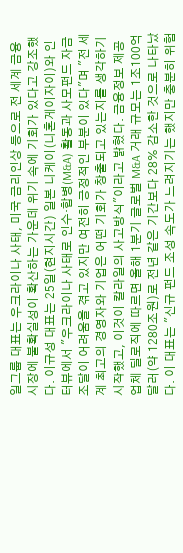일그룹 대표는 우크라이나 사태, 미국 금리인상 등으로 전 세계 금융 시장에 불확실성이 확산하는 가운데 위기 속에 기회가 있다고 강조했다. 이규성 대표는 25일(현지시간) 일본 니케이(니혼게이자이)와 인터뷰에서 "우크라이나 사태로 인수·합병(M&A) 활동과 사모펀드 자금조달이 어려움을 겪고 있지만 여전히 긍정적인 부분이 있다"며 "전 세계 최고의 경영자와 기업은 어떤 기회가 창출되고 있는지를 생각하기 시작했고, 이것이 칼라일의 사고방식"이라고 밝혔다. 금융정보 제공업체 딜로직에 따르면 올해 1분기 글로벌 M&A 거래 규모는 1조100억 달러(약 1280조원)로 전년 같은 기간보다 28% 감소한 것으로 나타났다. 이 대표는 "신규 펀드 조성 속도가 느려지기는 했지만 충분히 위험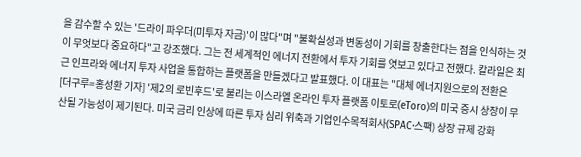을 감수할 수 있는 '드라이 파우더(미투자 자금)'이 많다"며 "불확실성과 변동성이 기회를 창출한다는 점을 인식하는 것이 무엇보다 중요하다"고 강조했다. 그는 전 세계적인 에너지 전환에서 투자 기회를 엿보고 있다고 전했다. 칼라일은 최근 인프라와 에너지 투자 사업을 통합하는 플랫폼을 만들겠다고 발표했다. 이 대표는 "대체 에너지원으로의 전환은
[더구루=홍성환 기자] '제2의 로빈후드'로 불리는 이스라엘 온라인 투자 플랫폼 이토로(eToro)의 미국 증시 상장이 무산될 가능성이 제기된다. 미국 금리 인상에 따른 투자 심리 위축과 기업인수목적회사(SPAC·스팩) 상장 규제 강화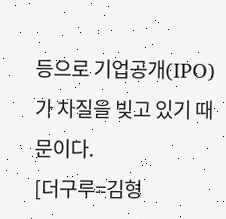등으로 기업공개(IPO)가 차질을 빚고 있기 때문이다.
[더구루=김형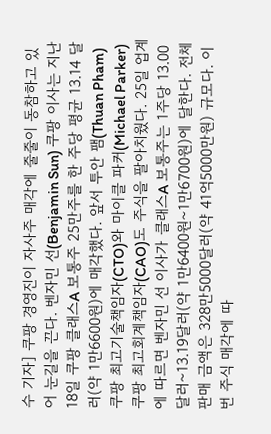수 기자] 쿠팡 경영진이 자사주 매각에 줄줄이 동참하고 있어 눈길을 끈다. 벤자민 선(Benjamin Sun) 쿠팡 이사는 지난 18일 쿠팡 클래스A 보통주 25만주를 한 주당 평균 13.14 달러(약 1만6600원)에 매각했다. 앞서 투안 팸(Thuan Pham) 쿠팡 최고기술책임자(CTO)와 마이클 파커(Michael Parker) 쿠팡 최고회계책임자(CAO)도 주식을 팔아치웠다. 25일 업계에 따르면 벤자민 선 이사가 클래스A 보통주는 1주당 13.00달러~13.19달러(약 1만6400원~1만6700원)에 달한다. 전체 판매 금액은 328만5000달러(약 41억5000만원) 규모다. 이번 주식 매각에 따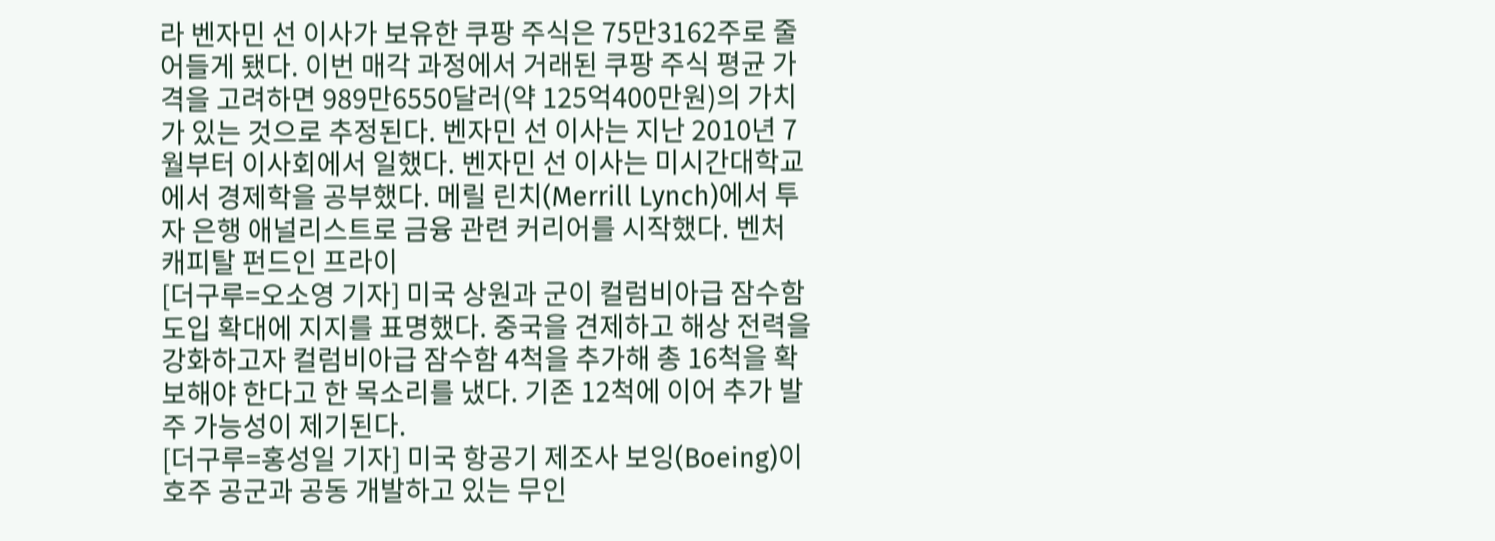라 벤자민 선 이사가 보유한 쿠팡 주식은 75만3162주로 줄어들게 됐다. 이번 매각 과정에서 거래된 쿠팡 주식 평균 가격을 고려하면 989만6550달러(약 125억400만원)의 가치가 있는 것으로 추정된다. 벤자민 선 이사는 지난 2010년 7월부터 이사회에서 일했다. 벤자민 선 이사는 미시간대학교에서 경제학을 공부했다. 메릴 린치(Merrill Lynch)에서 투자 은행 애널리스트로 금융 관련 커리어를 시작했다. 벤처 캐피탈 펀드인 프라이
[더구루=오소영 기자] 미국 상원과 군이 컬럼비아급 잠수함 도입 확대에 지지를 표명했다. 중국을 견제하고 해상 전력을 강화하고자 컬럼비아급 잠수함 4척을 추가해 총 16척을 확보해야 한다고 한 목소리를 냈다. 기존 12척에 이어 추가 발주 가능성이 제기된다.
[더구루=홍성일 기자] 미국 항공기 제조사 보잉(Boeing)이 호주 공군과 공동 개발하고 있는 무인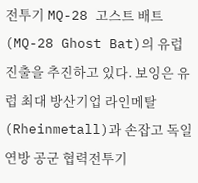전투기 MQ-28 고스트 배트(MQ-28 Ghost Bat)의 유럽 진출을 추진하고 있다. 보잉은 유럽 최대 방산기업 라인메탈(Rheinmetall)과 손잡고 독일 연방 공군 협력전투기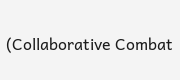(Collaborative Combat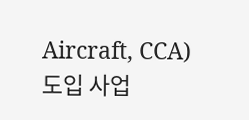Aircraft, CCA) 도입 사업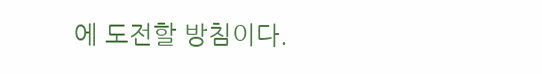에 도전할 방침이다.